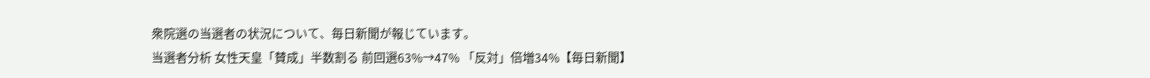衆院選の当選者の状況について、毎日新聞が報じています。
当選者分析 女性天皇「賛成」半数割る 前回選63%→47% 「反対」倍増34%【毎日新聞】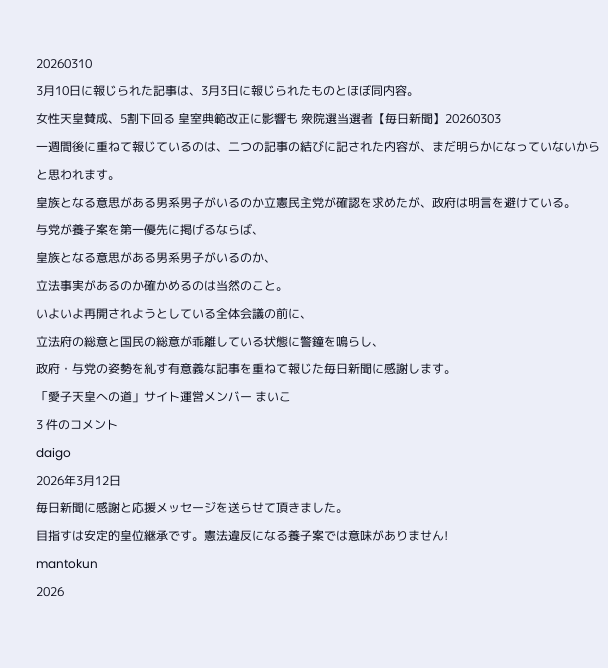20260310
3月10日に報じられた記事は、3月3日に報じられたものとほぼ同内容。
女性天皇賛成、5割下回る 皇室典範改正に影響も 衆院選当選者【毎日新聞】20260303
一週間後に重ねて報じているのは、二つの記事の結びに記された内容が、まだ明らかになっていないからと思われます。
皇族となる意思がある男系男子がいるのか立憲民主党が確認を求めたが、政府は明言を避けている。
与党が養子案を第一優先に掲げるならば、
皇族となる意思がある男系男子がいるのか、
立法事実があるのか確かめるのは当然のこと。
いよいよ再開されようとしている全体会議の前に、
立法府の総意と国民の総意が乖離している状態に警鐘を鳴らし、
政府・与党の姿勢を糺す有意義な記事を重ねて報じた毎日新聞に感謝します。
「愛子天皇への道」サイト運営メンバー まいこ
3 件のコメント
daigo
2026年3月12日
毎日新聞に感謝と応援メッセージを送らせて頂きました。
目指すは安定的皇位継承です。憲法違反になる養子案では意味がありません!
mantokun
2026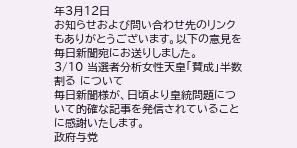年3月12日
お知らせおよび問い合わせ先のリンクもありがとうございます。以下の意見を毎日新聞宛にお送りしました。
3/10 当選者分析女性天皇「賛成」半数割る について
毎日新聞様が、日頃より皇統問題について的確な記事を発信されていることに感謝いたします。
政府与党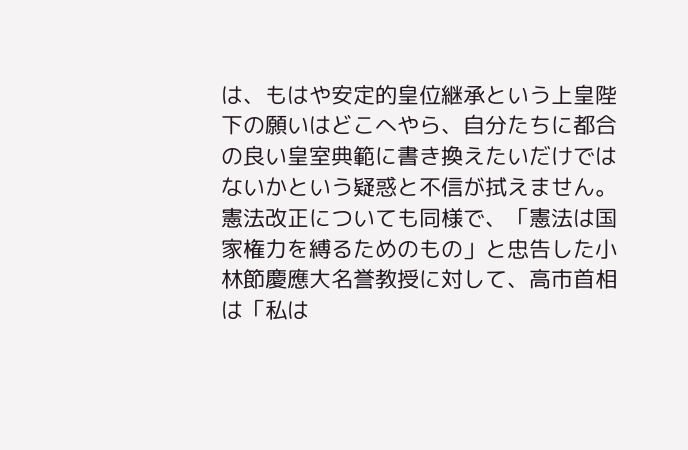は、もはや安定的皇位継承という上皇陛下の願いはどこへやら、自分たちに都合の良い皇室典範に書き換えたいだけではないかという疑惑と不信が拭えません。憲法改正についても同様で、「憲法は国家権力を縛るためのもの」と忠告した小林節慶應大名誉教授に対して、高市首相は「私は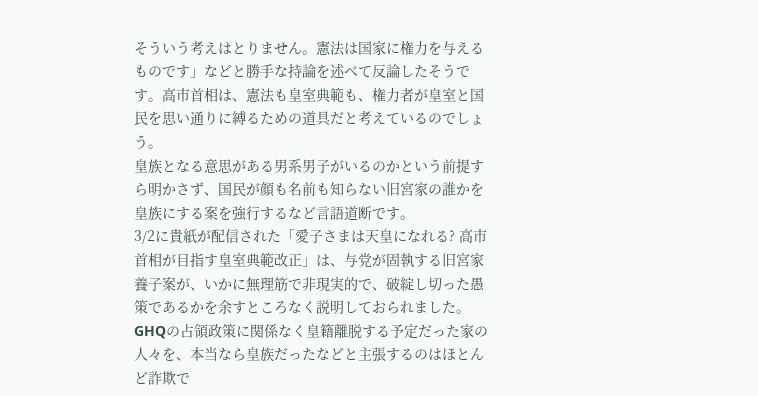そういう考えはとりません。憲法は国家に権力を与えるものです」などと勝手な持論を述べて反論したそうです。高市首相は、憲法も皇室典範も、権力者が皇室と国民を思い通りに縛るための道具だと考えているのでしょう。
皇族となる意思がある男系男子がいるのかという前提すら明かさず、国民が顔も名前も知らない旧宮家の誰かを皇族にする案を強行するなど言語道断です。
3/2に貴紙が配信された「愛子さまは天皇になれる? 高市首相が目指す皇室典範改正」は、与党が固執する旧宮家養子案が、いかに無理筋で非現実的で、破綻し切った愚策であるかを余すところなく説明しておられました。GHQの占領政策に関係なく皇籍離脱する予定だった家の人々を、本当なら皇族だったなどと主張するのはほとんど詐欺で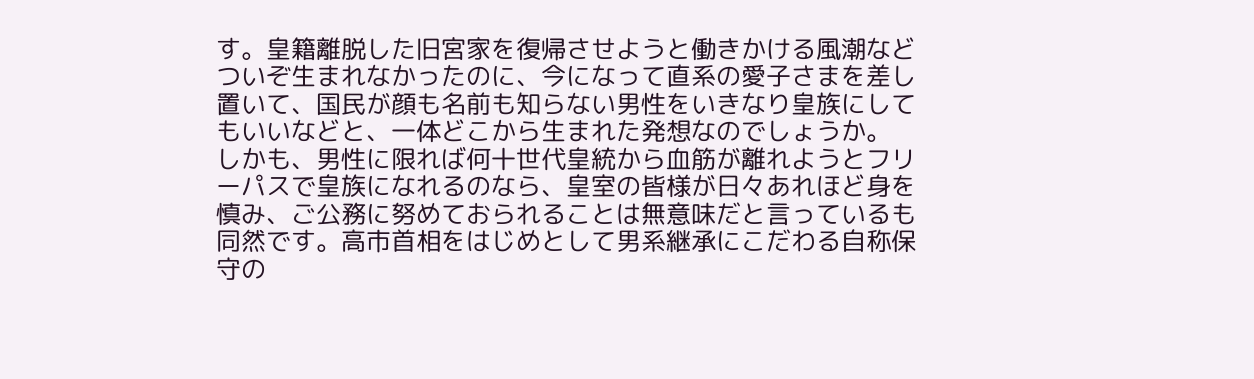す。皇籍離脱した旧宮家を復帰させようと働きかける風潮などついぞ生まれなかったのに、今になって直系の愛子さまを差し置いて、国民が顔も名前も知らない男性をいきなり皇族にしてもいいなどと、一体どこから生まれた発想なのでしょうか。
しかも、男性に限れば何十世代皇統から血筋が離れようとフリーパスで皇族になれるのなら、皇室の皆様が日々あれほど身を慎み、ご公務に努めておられることは無意味だと言っているも同然です。高市首相をはじめとして男系継承にこだわる自称保守の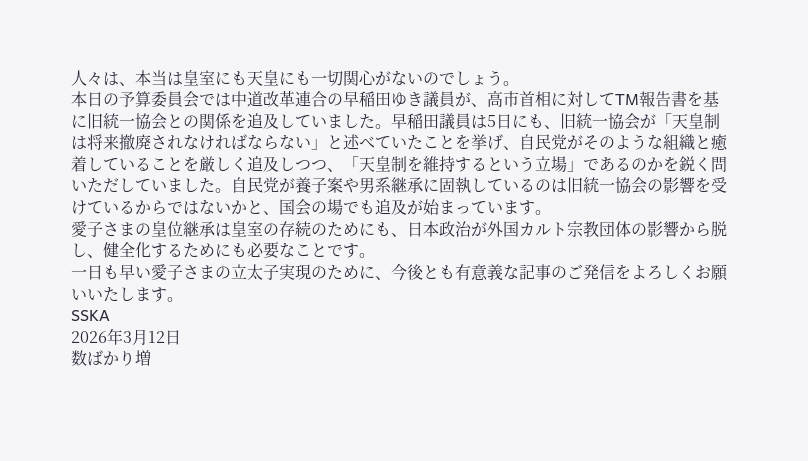人々は、本当は皇室にも天皇にも一切関心がないのでしょう。
本日の予算委員会では中道改革連合の早稲田ゆき議員が、高市首相に対してTM報告書を基に旧統一協会との関係を追及していました。早稲田議員は5日にも、旧統一協会が「天皇制は将来撤廃されなければならない」と述べていたことを挙げ、自民党がそのような組織と癒着していることを厳しく追及しつつ、「天皇制を維持するという立場」であるのかを鋭く問いただしていました。自民党が養子案や男系継承に固執しているのは旧統一協会の影響を受けているからではないかと、国会の場でも追及が始まっています。
愛子さまの皇位継承は皇室の存続のためにも、日本政治が外国カルト宗教団体の影響から脱し、健全化するためにも必要なことです。
一日も早い愛子さまの立太子実現のために、今後とも有意義な記事のご発信をよろしくお願いいたします。
SSKA
2026年3月12日
数ばかり増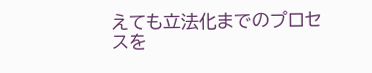えても立法化までのプロセスを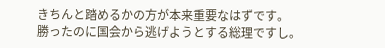きちんと踏めるかの方が本来重要なはずです。
勝ったのに国会から逃げようとする総理ですし。